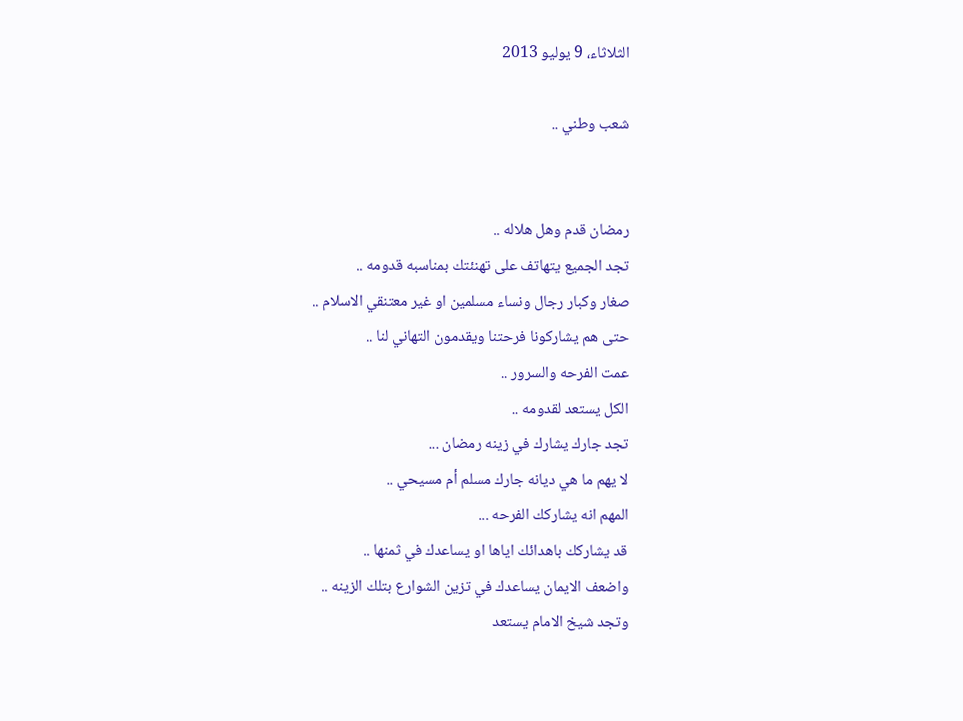الثلاثاء، 9 يوليو 2013

شعب وطني ..


رمضان قدم وهل هلاله ..
تجد الجميع يتهاتف على تهنئتك بمناسبه قدومه ..
صغار وكبار رجال ونساء مسلمين او غير معتنقي الاسلام ..
حتى هم يشاركونا فرحتنا ويقدمون التهاني لنا ..
عمت الفرحه والسرور ..
الكل يستعد لقدومه ..
تجد جارك يشارك في زينه رمضان ...
لا يهم ما هي ديانه جارك مسلم أم مسيحي ..
المهم انه يشاركك الفرحه ...
قد يشاركك باهدائك اياها او يساعدك في ثمنها ..
واضعف الايمان يساعدك في تزين الشوارع بتلك الزينه ..
وتجد شيخ الامام يستعد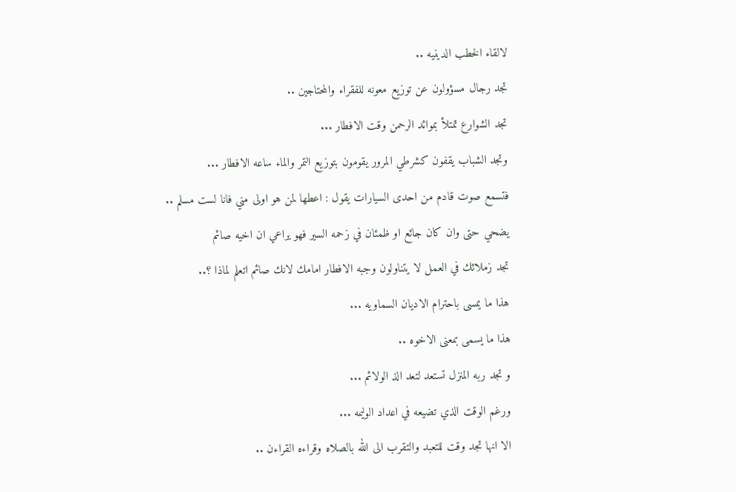لالقاء الخطب الدينيه ..
تجد رجال مسؤولون عن توزيع معونه للفقراء والمحتاجين ..
تجد الشوارع تمتلأ بموائد الرحمن وقت الافطار ...
وتجد الشباب يقفون كشرطي المرور يقومون بتوزيع التمر والماء ساعه الافطار ...
فتسمع صوت قادم من احدى السيارات يقول : اعطها لمن هو اولى مني فانا لست مسلم ..
يضحي حتى وان كان جائع او ظمئان في زحمه السير فهو يراعي ان اخيه صائم
تجد زملائك في العمل لا يتناولون وجبه الافطار امامك لانك صائم اتعلم لماذا ؟..
هذا ما يمسى باحترام الاديان السماويه ...
هذا ما يسمى بمعنى الاخوه ..
و تجد ربه المنزل تستعد لتعد الذ الولائم ...
ورغم الوقت الذي تضيعه في اعداد الوليمه ...
الا انها تجد وقت للتعبد والتقرب الى الله بالصلاه وقراءه القراءن ..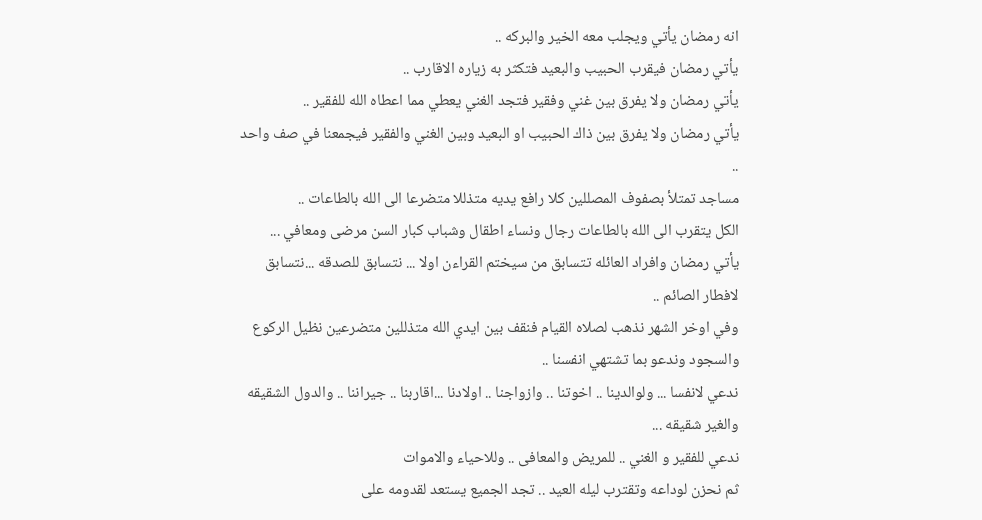انه رمضان يأتي ويجلب معه الخير والبركه ..
يأتي رمضان فيقرب الحبيب والبعيد فتكثر به زياره الاقارب ..
يأتي رمضان ولا يفرق بين غني وفقير فتجد الغني يعطي مما اعطاه الله للفقير ..
يأتي رمضان ولا يفرق بين ذاك الحبيب او البعيد وبين الغني والفقير فيجمعنا في صف واحد ..
مساجد تمتلأ بصفوف المصللين كلا رافع يديه متذللا متضرعا الى الله بالطاعات ..
الكل يتقرب الى الله بالطاعات رجال ونساء اطقال وشباب كبار السن مرضى ومعافي ...
يأتي رمضان وافراد العائله تتسابق من سيختم القراءن اولا ... نتسابق للصدقه ...نتسابق لافطار الصائم ..
وفي اوخر الشهر نذهب لصلاه القيام فنقف بين ايدي الله متذللين متضرعين نظيل الركوع والسجود وندعو بما تشتهي انفسنا ..
ندعي لانفسا ... ولوالدينا .. اخوتنا .. وازواجنا .. اولادنا ...اقاربنا .. جيراننا .. والدول الشقيقه والغير شقيقه ...
ندعي للفقير و الغني .. للمريض والمعافى .. وللاحياء والاموات
ثم نحزن لوداعه وتقترب ليله العيد .. تجد الجميع يستعد لقدومه على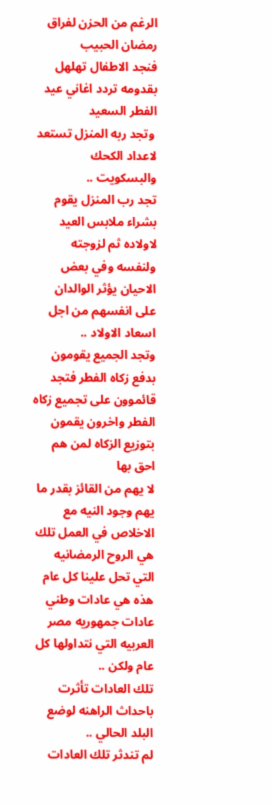الرغم من الحزن لفراق رمضان الحبيب
فنجد الاطفال تهلهل بقدومه تردد اغاني عيد الفطر السعيد
 وتجد ربه المنزل تستعد لاعداد الكحك والبسكويت ..
تجد رب المنزل يقوم بشراء ملابس العيد لاولاده ثم لزوجته ولنفسه وفي بعض الاحيان يؤثر الوالدان على انفسهم من اجل اسعاد الاولاد ..
وتجد الجميع يقومون بدفع زكاه الفطر فتجد قائموون على تجميع زكاه الفطر واخرون يقمون بتوزيع الزكاه لمن هم احق بها
لا يهم من القائز بقدر ما يهم وجود النيه مع الاخلاص في العمل تلك هي الروح الرمضانيه
التي تحل علينا كل عام
هذه هي عادات وطني عادات جمهوريه مصر العربيه التي نتداولها كل عام ولكن ..
تلك العادات تأثرت باحداث الراهنه لوضع البلد الحالي ..
لم تندثر تلك العادات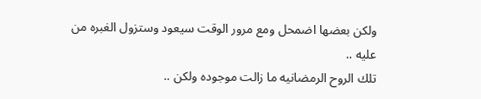ولكن بعضها اضمحل ومع مرور الوقت سيعود وستزول الغبره من عليه ..
تلك الروح الرمضانيه ما زالت موجوده ولكن ..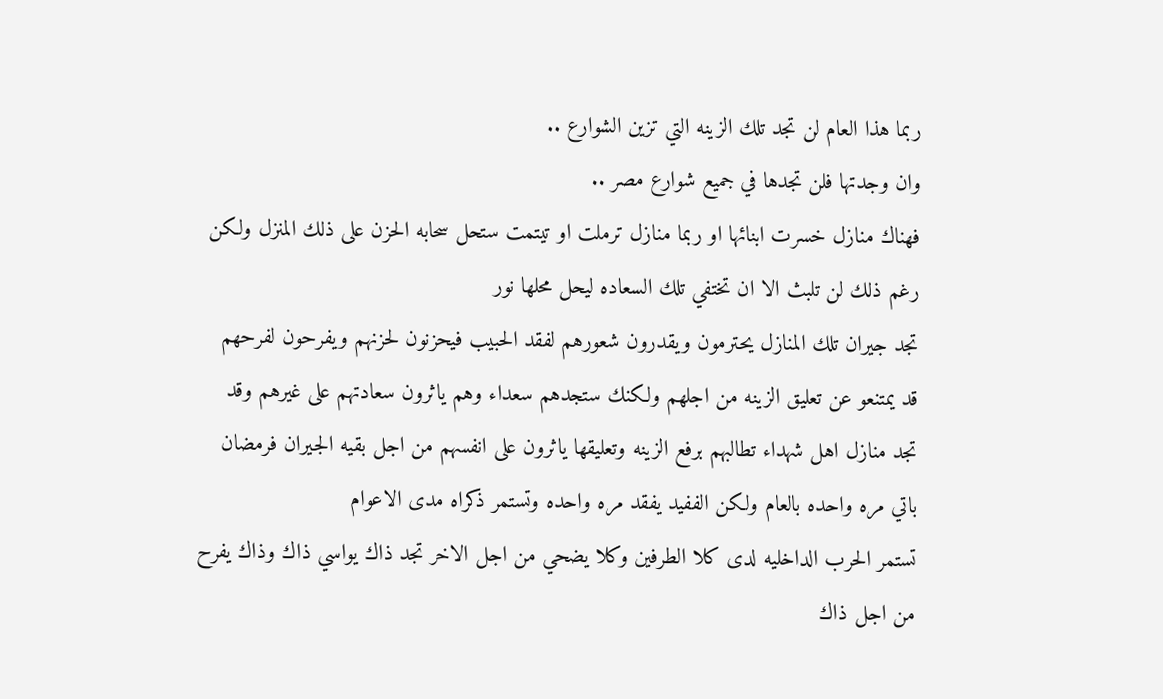ربما هذا العام لن تجد تلك الزينه التي تزين الشوارع ..
وان وجدتها فلن تجدها في جميع شوارع مصر ..
فهناك منازل خسرت ابنائها او ربما منازل ترملت او تيتمت ستحل سحابه الحزن على ذلك المنزل ولكن رغم ذلك لن تلبث الا ان تختفي تلك السعاده ليحل محلها نور
تجد جيران تلك المنازل يحترمون ويقدرون شعورهم لفقد الحبيب فيحزنون لحزنهم ويفرحون لفرحهم
قد يمتنعو عن تعليق الزينه من اجلهم ولكنك ستجدهم سعداء وهم ياثرون سعادتهم على غيرهم وقد تجد منازل اهل شهداء تطالبهم برفع الزينه وتعليقها ياثرون على انفسهم من اجل بقيه الجيران فرمضان باتي مره واحده بالعام ولكن الففيد يفقد مره واحده وتستمر ذكراه مدى الاعوام
تستمر الحرب الداخليه لدى كلا الطرفين وكلا يضحي من اجل الاخر تجد ذاك يواسي ذاك وذاك يفرح من اجل ذاك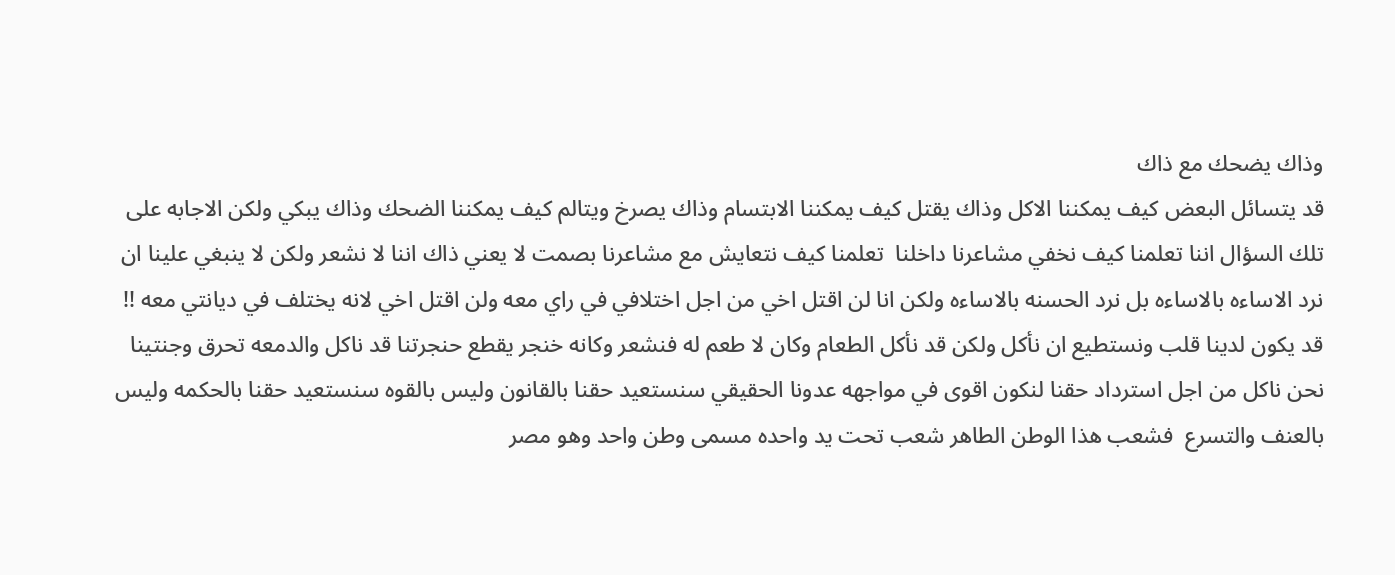وذاك يضحك مع ذاك
قد يتسائل البعض كيف يمكننا الاكل وذاك يقتل كيف يمكننا الابتسام وذاك يصرخ ويتالم كيف يمكننا الضحك وذاك يبكي ولكن الاجابه على تلك السؤال اننا تعلمنا كيف نخفي مشاعرنا داخلنا  تعلمنا كيف نتعايش مع مشاعرنا بصمت لا يعني ذاك اننا لا نشعر ولكن لا ينبغي علينا ان نرد الاساءه بالاساءه بل نرد الحسنه بالاساءه ولكن انا لن اقتل اخي من اجل اختلافي في راي معه ولن اقتل اخي لانه يختلف في ديانتي معه !! قد يكون لدينا قلب ونستطيع ان نأكل ولكن قد نأكل الطعام وكان لا طعم له فنشعر وكانه خنجر يقطع حنجرتنا قد ناكل والدمعه تحرق وجنتينا نحن ناكل من اجل استرداد حقنا لنكون اقوى في مواجهه عدونا الحقيقي سنستعيد حقنا بالقانون وليس بالقوه سنستعيد حقنا بالحكمه وليس بالعنف والتسرع  فشعب هذا الوطن الطاهر شعب تحت يد واحده مسمى وطن واحد وهو مصر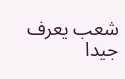شعب يعرف جيدا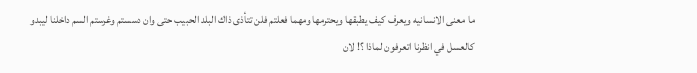ما معنى الانسانيه ويعرف كيف يطبقها ويحترمها ومهما فعلتم فلن تتأذى ذاك البلد الحبيب حتى وان دسستم وغرستم السم داخلنا ليبدو كالعسل في انظرنا اتعرفون لماذا ؟! لان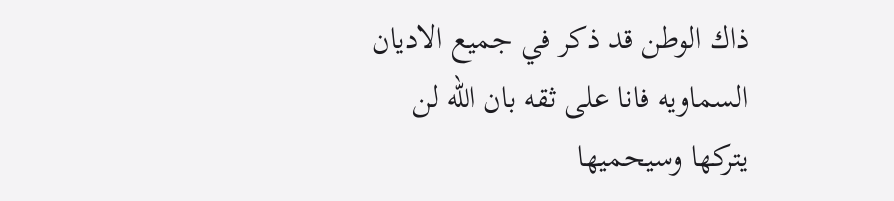ذاك الوطن قد ذكر في جميع الاديان السماويه فانا على ثقه بان الله لن يتركها وسيحميها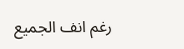رغم انف الجميع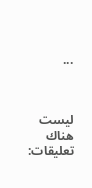...



ليست هناك تعليقات: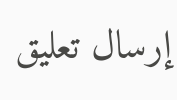إرسال تعليق